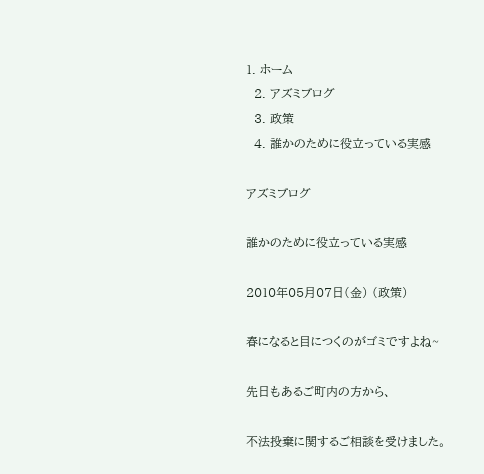1. ホーム
  2. アズミブログ
  3. 政策
  4. 誰かのために役立っている実感

アズミブログ

誰かのために役立っている実感

2010年05月07日(金) (政策)

春になると目につくのがゴミですよね~

先日もあるご町内の方から、

不法投棄に関するご相談を受けました。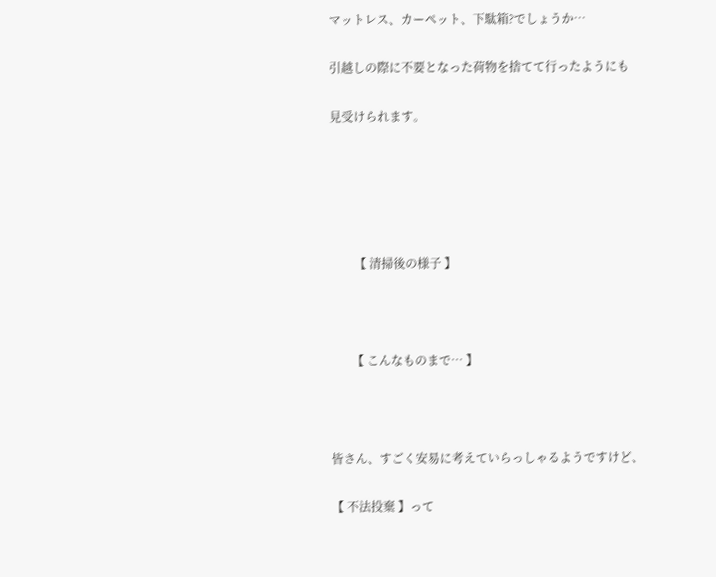マットレス、カーペット、下駄箱?でしょうか…

引越しの際に不要となった荷物を捨てて行ったようにも

見受けられます。





        【 清掃後の様子 】



       【 こんなものまで… 】



皆さん、すごく安易に考えていらっしゃるようですけど、

【 不法投棄 】って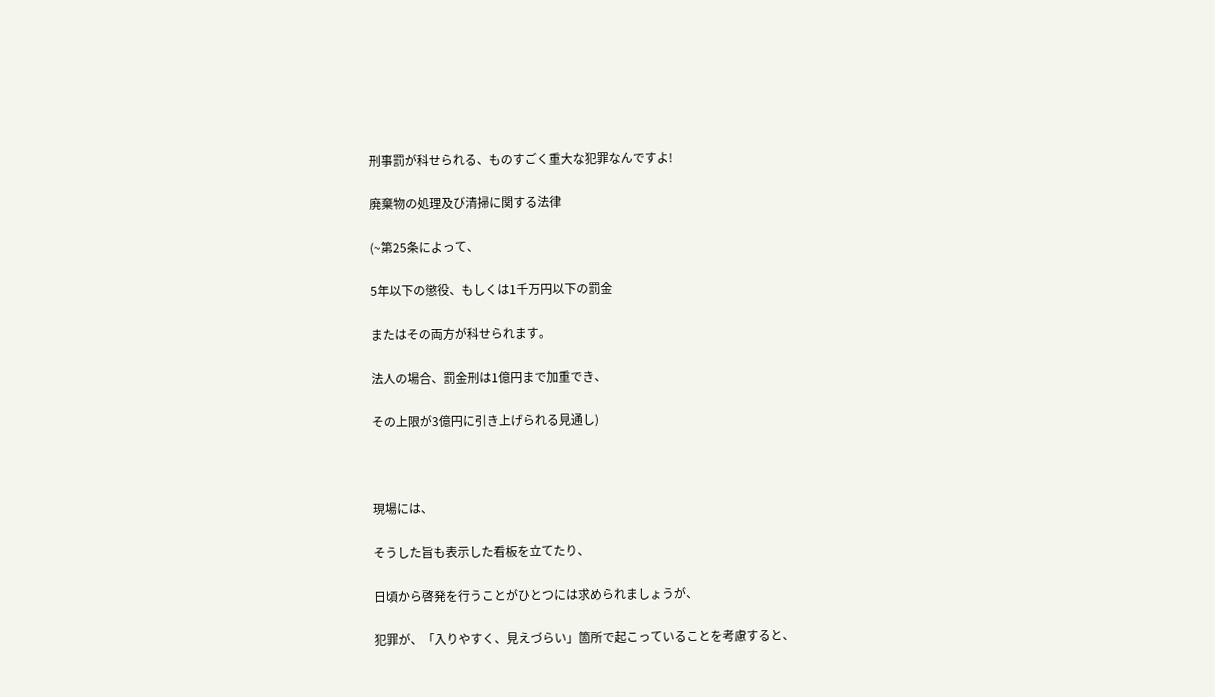刑事罰が科せられる、ものすごく重大な犯罪なんですよ!

廃棄物の処理及び清掃に関する法律

(~第25条によって、

5年以下の懲役、もしくは1千万円以下の罰金

またはその両方が科せられます。

法人の場合、罰金刑は1億円まで加重でき、

その上限が3億円に引き上げられる見通し)



現場には、

そうした旨も表示した看板を立てたり、

日頃から啓発を行うことがひとつには求められましょうが、

犯罪が、「入りやすく、見えづらい」箇所で起こっていることを考慮すると、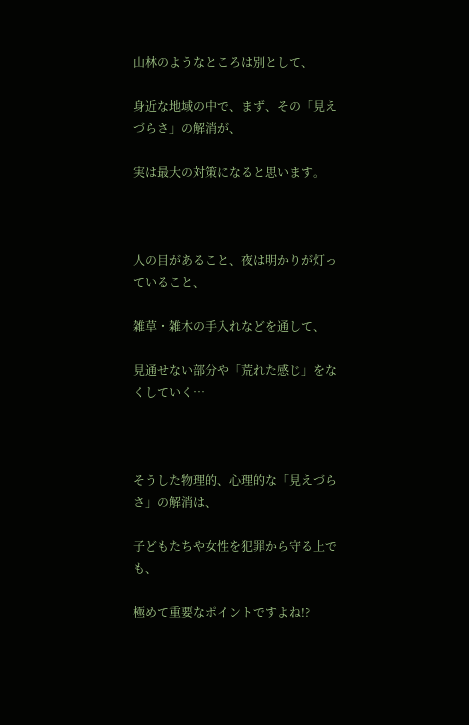山林のようなところは別として、

身近な地域の中で、まず、その「見えづらさ」の解消が、

実は最大の対策になると思います。



人の目があること、夜は明かりが灯っていること、

雑草・雑木の手入れなどを通して、

見通せない部分や「荒れた感じ」をなくしていく…



そうした物理的、心理的な「見えづらさ」の解消は、

子どもたちや女性を犯罪から守る上でも、

極めて重要なポイントですよね!?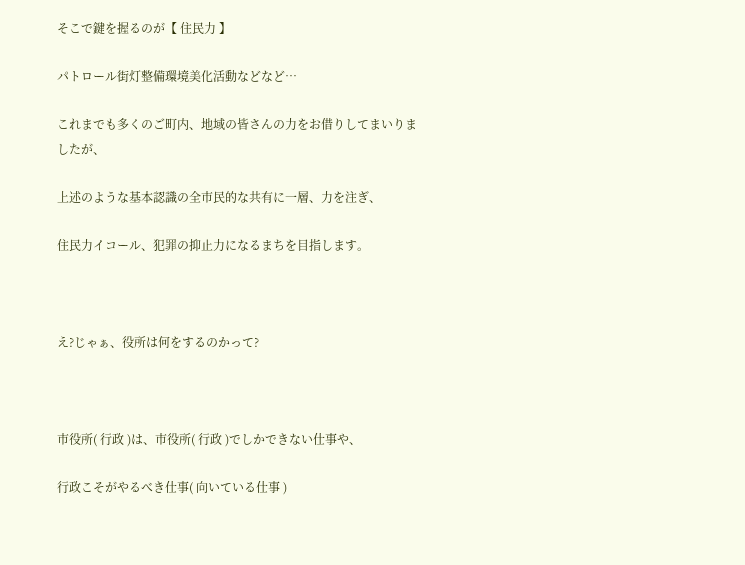そこで鍵を握るのが【 住民力 】

パトロール街灯整備環境美化活動などなど…

これまでも多くのご町内、地域の皆さんの力をお借りしてまいりましたが、

上述のような基本認識の全市民的な共有に一層、力を注ぎ、

住民力イコール、犯罪の抑止力になるまちを目指します。



え?じゃぁ、役所は何をするのかって?



市役所( 行政 )は、市役所( 行政 )でしかできない仕事や、

行政こそがやるべき仕事( 向いている仕事 )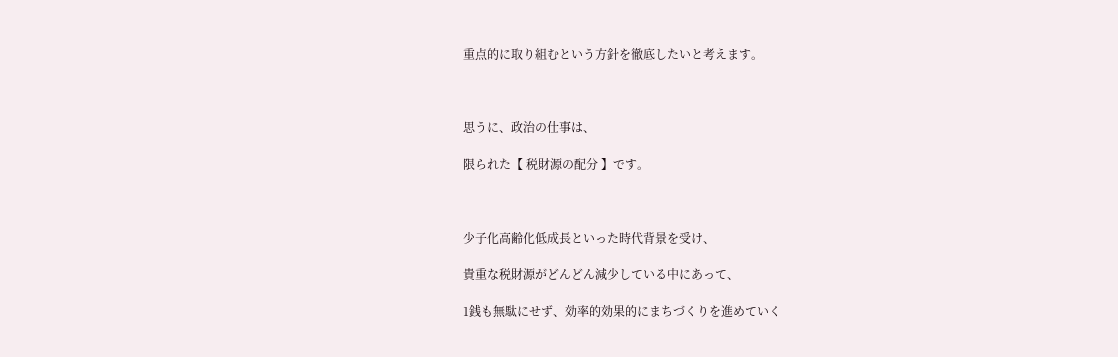重点的に取り組むという方針を徹底したいと考えます。



思うに、政治の仕事は、

限られた【 税財源の配分 】です。



少子化高齢化低成長といった時代背景を受け、

貴重な税財源がどんどん減少している中にあって、

1銭も無駄にせず、効率的効果的にまちづくりを進めていく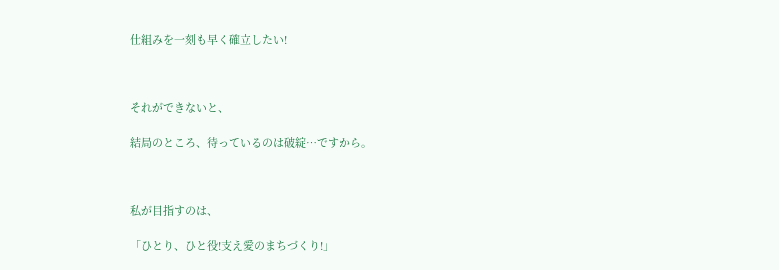仕組みを一刻も早く確立したい!



それができないと、

結局のところ、待っているのは破綻…ですから。



私が目指すのは、

「ひとり、ひと役!支え愛のまちづくり!」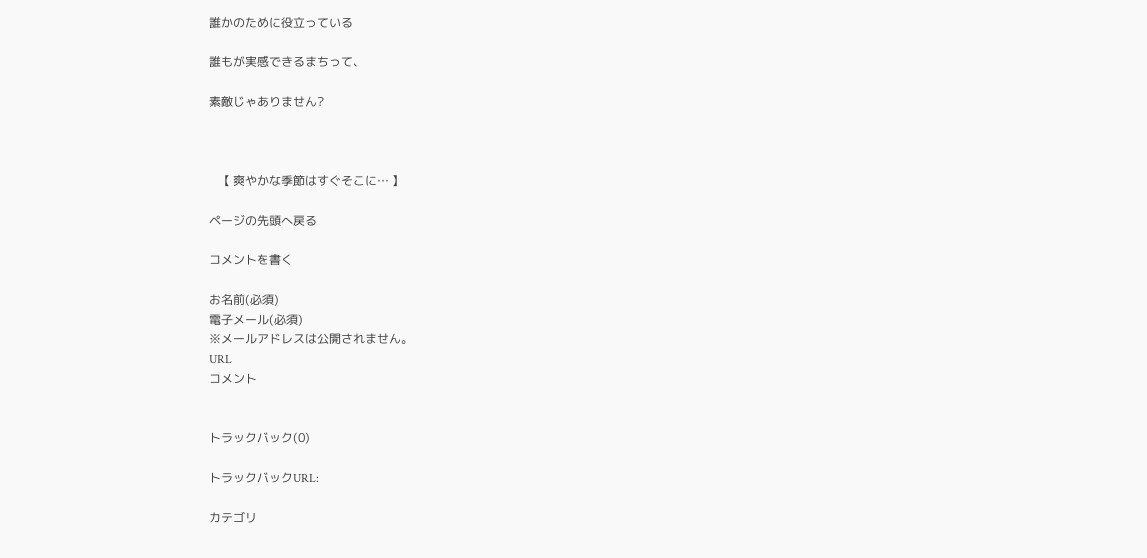誰かのために役立っている

誰もが実感できるまちって、

素敵じゃありません?



   【 爽やかな季節はすぐそこに… 】

ページの先頭へ戻る

コメントを書く

お名前(必須)
電子メール(必須)
※メールアドレスは公開されません。
URL
コメント


トラックバック(0)

トラックバックURL:

カテゴリ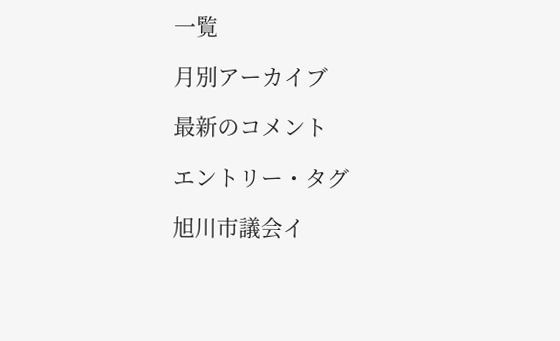一覧

月別アーカイブ

最新のコメント

エントリー・タグ

旭川市議会イ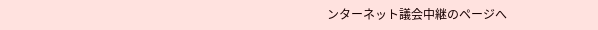ンターネット議会中継のページへ